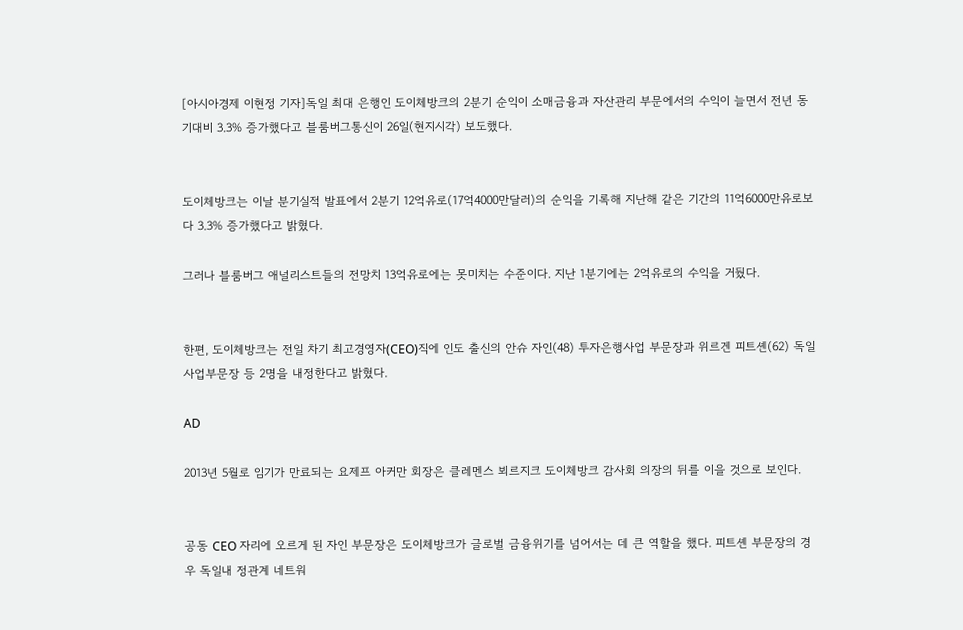[아시아경제 이현정 기자]독일 최대 은행인 도이체방크의 2분기 순익이 소매금융과 자산관리 부문에서의 수익이 늘면서 전년 동기대비 3.3% 증가했다고 블룸버그통신이 26일(현지시각) 보도했다.


도이체방크는 이날 분기실적 발표에서 2분기 12억유로(17억4000만달러)의 순익을 기록해 지난해 같은 기간의 11억6000만유로보다 3.3% 증가했다고 밝혔다.

그러나 블룸버그 애널리스트들의 전망치 13억유로에는 못미치는 수준이다. 지난 1분기에는 2억유로의 수익을 거뒀다.


한편, 도이체방크는 전일 차기 최고경영자(CEO)직에 인도 출신의 안슈 자인(48) 투자은행사업 부문장과 위르겐 피트셴(62) 독일사업부문장 등 2명을 내정한다고 밝혔다.

AD

2013년 5월로 임기가 만료되는 요제프 아커만 회장은 클레멘스 뵈르지크 도이체방크 감사회 의장의 뒤를 이을 것으로 보인다.


공동 CEO 자리에 오르게 된 자인 부문장은 도이체방크가 글로벌 금융위기를 넘어서는 데 큰 역할을 했다. 피트셴 부문장의 경우 독일내 정관계 네트워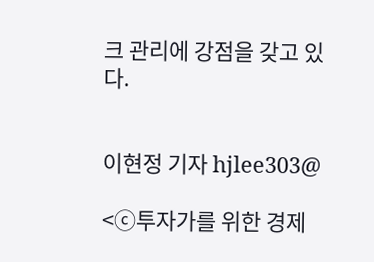크 관리에 강점을 갖고 있다.


이현정 기자 hjlee303@

<ⓒ투자가를 위한 경제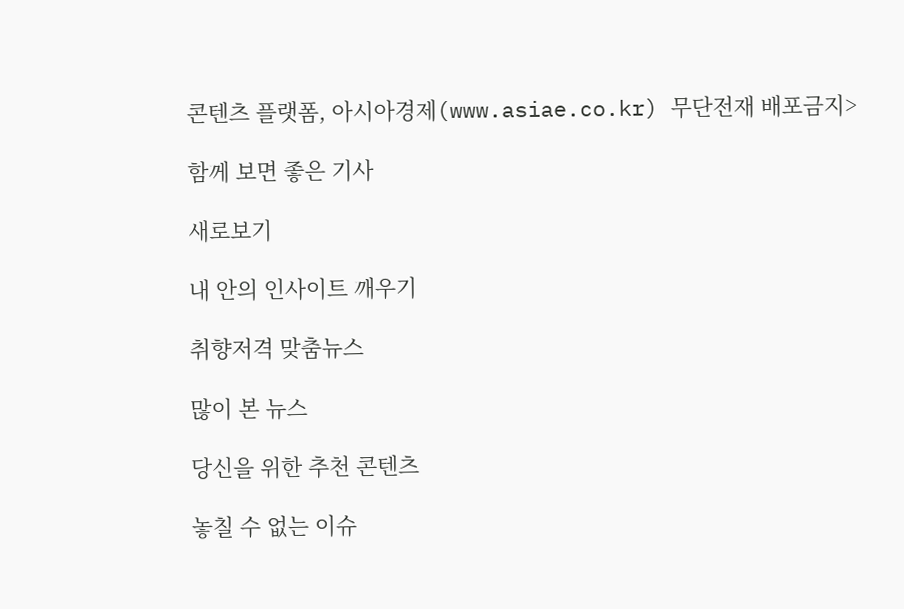콘텐츠 플랫폼, 아시아경제(www.asiae.co.kr) 무단전재 배포금지>

함께 보면 좋은 기사

새로보기

내 안의 인사이트 깨우기

취향저격 맞춤뉴스

많이 본 뉴스

당신을 위한 추천 콘텐츠

놓칠 수 없는 이슈